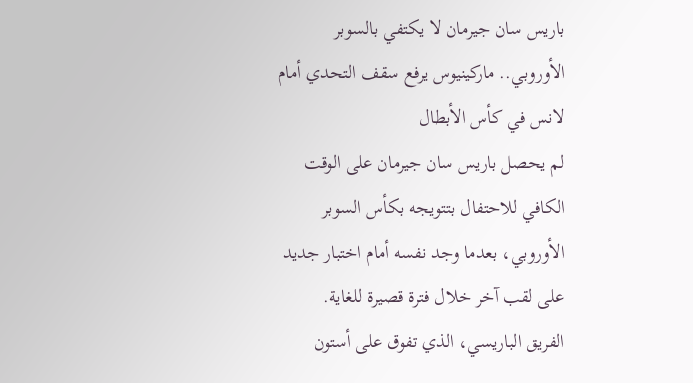باريس سان جيرمان لا يكتفي بالسوبر الأوروبي.. ماركينيوس يرفع سقف التحدي أمام لانس في كأس الأبطال
لم يحصل باريس سان جيرمان على الوقت الكافي للاحتفال بتتويجه بكأس السوبر الأوروبي، بعدما وجد نفسه أمام اختبار جديد على لقب آخر خلال فترة قصيرة للغاية.
الفريق الباريسي، الذي تفوق على أستون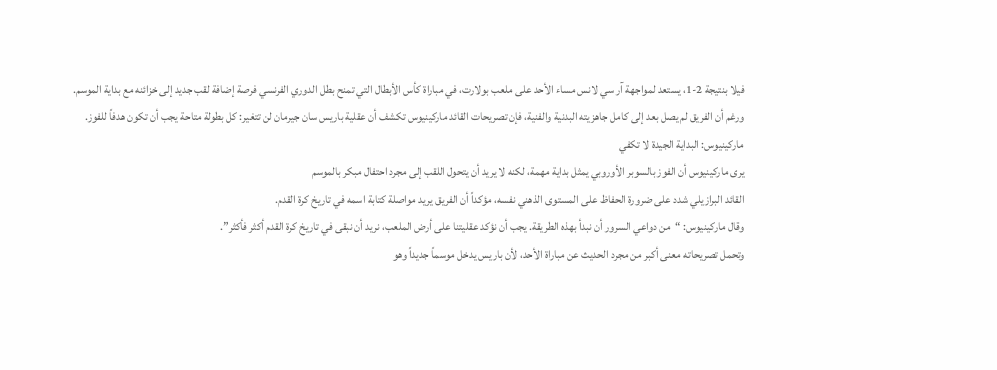فيلا بنتيجة 2-1، يستعد لمواجهة آر سي لانس مساء الأحد على ملعب بولارت، في مباراة كأس الأبطال التي تمنح بطل الدوري الفرنسي فرصة إضافة لقب جديد إلى خزائنه مع بداية الموسم.
ورغم أن الفريق لم يصل بعد إلى كامل جاهزيته البدنية والفنية، فإن تصريحات القائد ماركينيوس تكشف أن عقلية باريس سان جيرمان لن تتغير: كل بطولة متاحة يجب أن تكون هدفاً للفوز.
ماركينيوس: البداية الجيدة لا تكفي
يرى ماركينيوس أن الفوز بالسوبر الأوروبي يمثل بداية مهمة، لكنه لا يريد أن يتحول اللقب إلى مجرد احتفال مبكر بالموسم
القائد البرازيلي شدد على ضرورة الحفاظ على المستوى الذهني نفسه، مؤكداً أن الفريق يريد مواصلة كتابة اسمه في تاريخ كرة القدم.
وقال ماركينيوس: “من دواعي السرور أن نبدأ بهذه الطريقة. يجب أن نؤكد عقليتنا على أرض الملعب، نريد أن نبقى في تاريخ كرة القدم أكثر فأكثر”.
وتحمل تصريحاته معنى أكبر من مجرد الحديث عن مباراة الأحد، لأن باريس يدخل موسماً جديداً وهو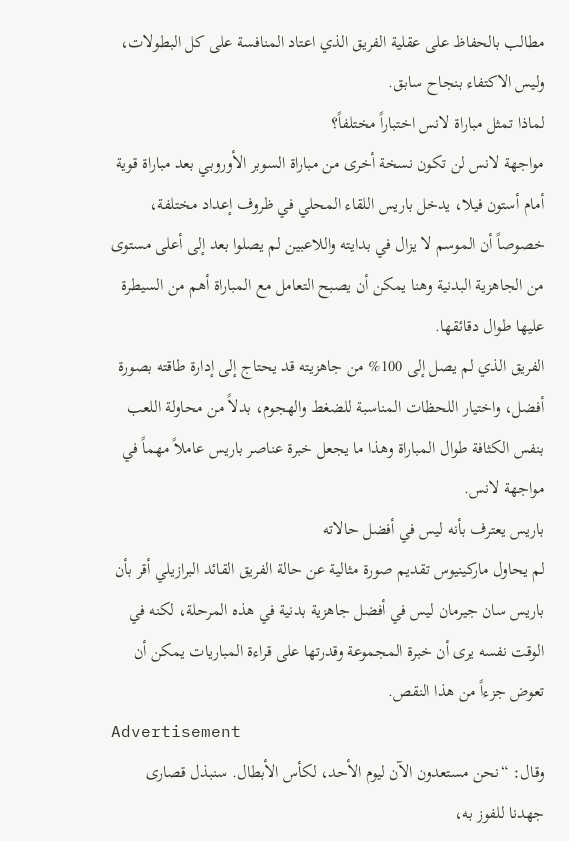مطالب بالحفاظ على عقلية الفريق الذي اعتاد المنافسة على كل البطولات، وليس الاكتفاء بنجاح سابق.
لماذا تمثل مباراة لانس اختباراً مختلفاً؟
مواجهة لانس لن تكون نسخة أخرى من مباراة السوبر الأوروبي بعد مباراة قوية أمام أستون فيلا، يدخل باريس اللقاء المحلي في ظروف إعداد مختلفة، خصوصاً أن الموسم لا يزال في بدايته واللاعبين لم يصلوا بعد إلى أعلى مستوى من الجاهزية البدنية وهنا يمكن أن يصبح التعامل مع المباراة أهم من السيطرة عليها طوال دقائقها.
الفريق الذي لم يصل إلى 100% من جاهزيته قد يحتاج إلى إدارة طاقته بصورة أفضل، واختيار اللحظات المناسبة للضغط والهجوم، بدلاً من محاولة اللعب بنفس الكثافة طوال المباراة وهذا ما يجعل خبرة عناصر باريس عاملاً مهماً في مواجهة لانس.
باريس يعترف بأنه ليس في أفضل حالاته
لم يحاول ماركينيوس تقديم صورة مثالية عن حالة الفريق القائد البرازيلي أقر بأن باريس سان جيرمان ليس في أفضل جاهزية بدنية في هذه المرحلة، لكنه في الوقت نفسه يرى أن خبرة المجموعة وقدرتها على قراءة المباريات يمكن أن تعوض جزءاً من هذا النقص.
Advertisement
وقال: “نحن مستعدون الآن ليوم الأحد، لكأس الأبطال. سنبذل قصارى جهدنا للفوز به،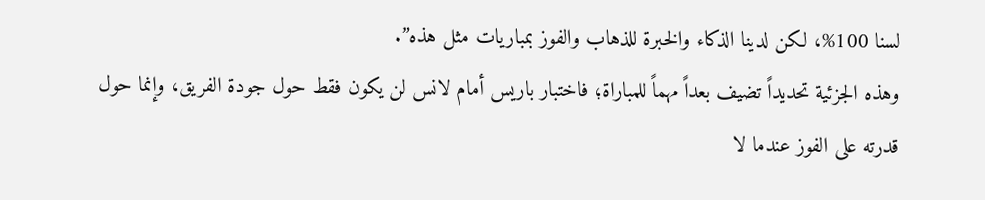لسنا 100%، لكن لدينا الذكاء والخبرة للذهاب والفوز بمباريات مثل هذه”.
وهذه الجزئية تحديداً تضيف بعداً مهماً للمباراة؛ فاختبار باريس أمام لانس لن يكون فقط حول جودة الفريق، وإنما حول قدرته على الفوز عندما لا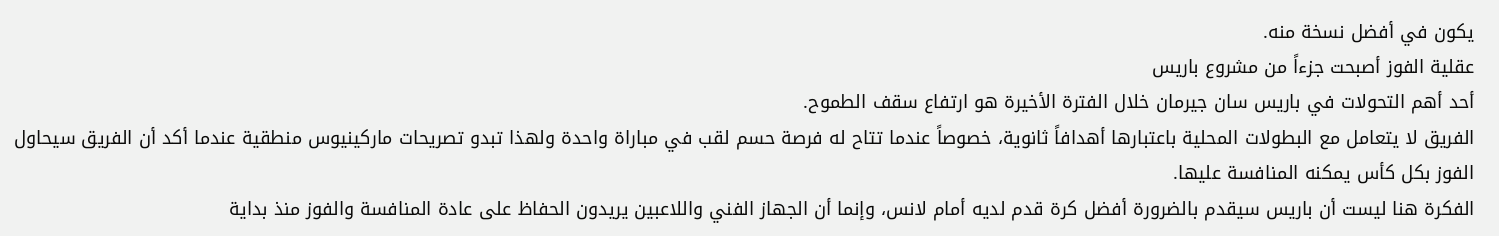يكون في أفضل نسخة منه.
عقلية الفوز أصبحت جزءاً من مشروع باريس
أحد أهم التحولات في باريس سان جيرمان خلال الفترة الأخيرة هو ارتفاع سقف الطموح.
الفريق لا يتعامل مع البطولات المحلية باعتبارها أهدافاً ثانوية، خصوصاً عندما تتاح له فرصة حسم لقب في مباراة واحدة ولهذا تبدو تصريحات ماركينيوس منطقية عندما أكد أن الفريق سيحاول الفوز بكل كأس يمكنه المنافسة عليها.
الفكرة هنا ليست أن باريس سيقدم بالضرورة أفضل كرة قدم لديه أمام لانس، وإنما أن الجهاز الفني واللاعبين يريدون الحفاظ على عادة المنافسة والفوز منذ بداية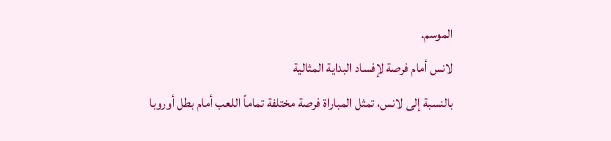الموسم.
لانس أمام فرصة لإفساد البداية المثالية
بالنسبة إلى لانس، تمثل المباراة فرصة مختلفة تماماً اللعب أمام بطل أوروبا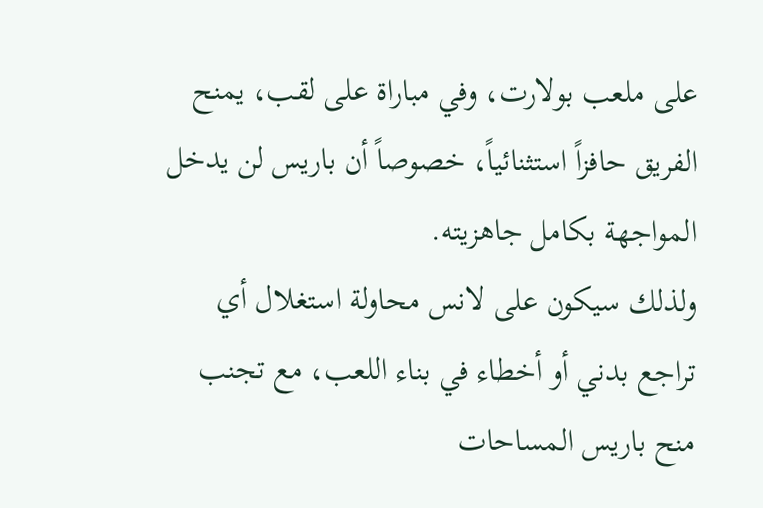على ملعب بولارت، وفي مباراة على لقب، يمنح الفريق حافزاً استثنائياً، خصوصاً أن باريس لن يدخل المواجهة بكامل جاهزيته.
ولذلك سيكون على لانس محاولة استغلال أي تراجع بدني أو أخطاء في بناء اللعب، مع تجنب منح باريس المساحات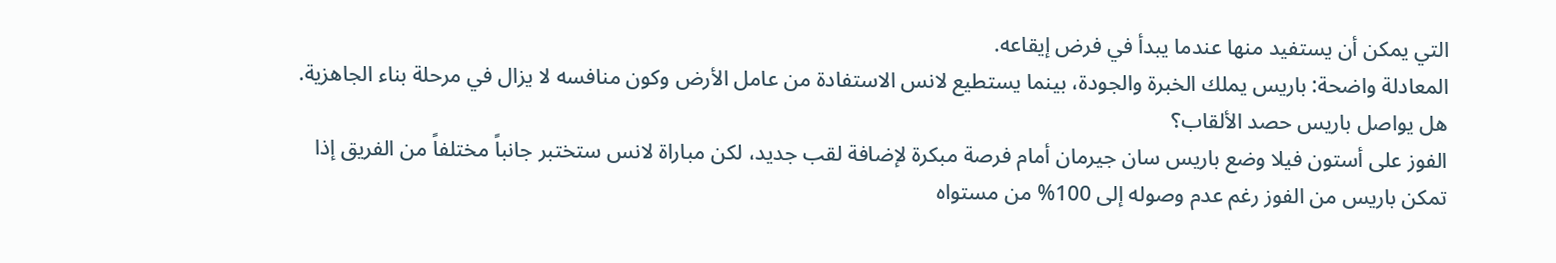التي يمكن أن يستفيد منها عندما يبدأ في فرض إيقاعه.
المعادلة واضحة: باريس يملك الخبرة والجودة، بينما يستطيع لانس الاستفادة من عامل الأرض وكون منافسه لا يزال في مرحلة بناء الجاهزية.
هل يواصل باريس حصد الألقاب؟
الفوز على أستون فيلا وضع باريس سان جيرمان أمام فرصة مبكرة لإضافة لقب جديد، لكن مباراة لانس ستختبر جانباً مختلفاً من الفريق إذا تمكن باريس من الفوز رغم عدم وصوله إلى 100% من مستواه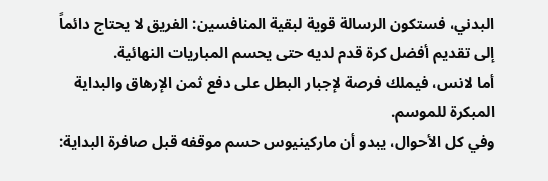البدني، فستكون الرسالة قوية لبقية المنافسين: الفريق لا يحتاج دائماً إلى تقديم أفضل كرة قدم لديه حتى يحسم المباريات النهائية.
أما لانس، فيملك فرصة لإجبار البطل على دفع ثمن الإرهاق والبداية المبكرة للموسم.
وفي كل الأحوال، يبدو أن ماركينيوس حسم موقفه قبل صافرة البداية: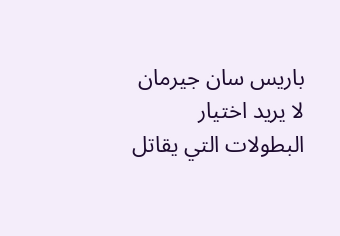باريس سان جيرمان لا يريد اختيار البطولات التي يقاتل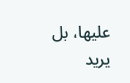عليها، بل يريد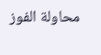محاولة الفوز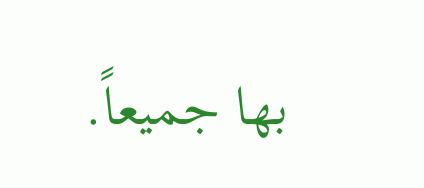بها جميعاً.